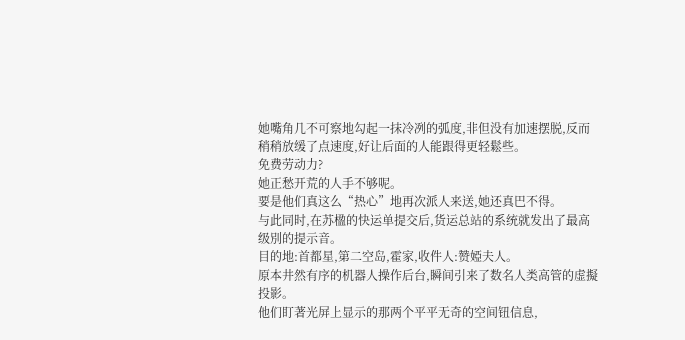她嘴角几不可察地勾起一抹冷冽的弧度,非但没有加速摆脱,反而稍稍放缓了点速度,好让后面的人能跟得更轻鬆些。
免费劳动力?
她正愁开荒的人手不够呢。
要是他们真这么“热心”地再次派人来送,她还真巴不得。
与此同时,在苏楹的快运单提交后,货运总站的系统就发出了最高级別的提示音。
目的地:首都星,第二空岛,霍家,收件人:赞婭夫人。
原本井然有序的机器人操作后台,瞬间引来了数名人类高管的虚擬投影。
他们盯著光屏上显示的那两个平平无奇的空间钮信息,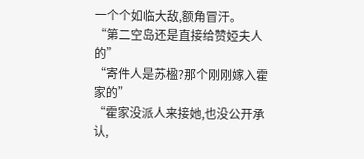一个个如临大敌,额角冒汗。
“第二空岛还是直接给赞婭夫人的”
“寄件人是苏楹?那个刚刚嫁入霍家的”
“霍家没派人来接她,也没公开承认,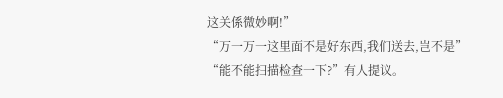这关係微妙啊!”
“万一万一这里面不是好东西,我们送去,岂不是”
“能不能扫描检查一下?”有人提议。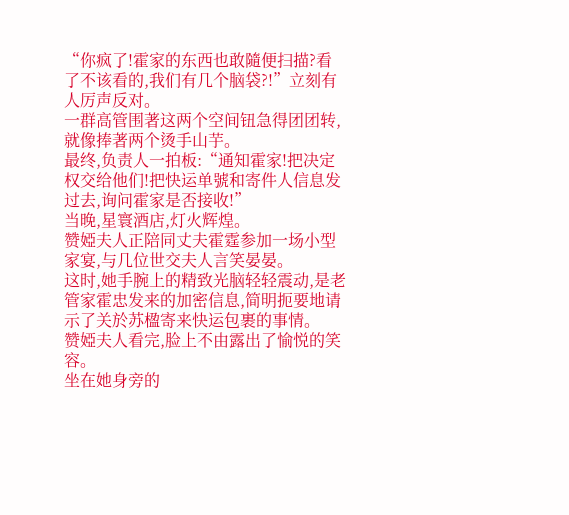“你疯了!霍家的东西也敢隨便扫描?看了不该看的,我们有几个脑袋?!”立刻有人厉声反对。
一群高管围著这两个空间钮急得团团转,就像捧著两个烫手山芋。
最终,负责人一拍板:“通知霍家!把决定权交给他们!把快运单號和寄件人信息发过去,询问霍家是否接收!”
当晚,星寰酒店,灯火辉煌。
赞婭夫人正陪同丈夫霍霆参加一场小型家宴,与几位世交夫人言笑晏晏。
这时,她手腕上的精致光脑轻轻震动,是老管家霍忠发来的加密信息,简明扼要地请示了关於苏楹寄来快运包裹的事情。
赞婭夫人看完,脸上不由露出了愉悦的笑容。
坐在她身旁的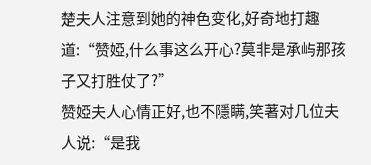楚夫人注意到她的神色变化,好奇地打趣道:“赞婭,什么事这么开心?莫非是承屿那孩子又打胜仗了?”
赞婭夫人心情正好,也不隱瞒,笑著对几位夫人说:“是我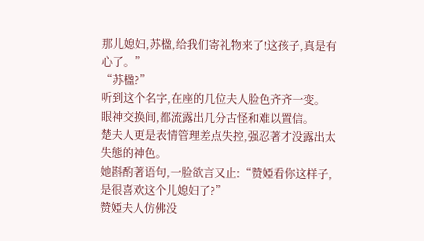那儿媳妇,苏楹,给我们寄礼物来了!这孩子,真是有心了。”
“苏楹?”
听到这个名字,在座的几位夫人脸色齐齐一变。
眼神交换间,都流露出几分古怪和难以置信。
楚夫人更是表情管理差点失控,强忍著才没露出太失態的神色。
她斟酌著语句,一脸欲言又止:“赞婭看你这样子,是很喜欢这个儿媳妇了?”
赞婭夫人仿佛没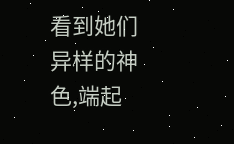看到她们异样的神色,端起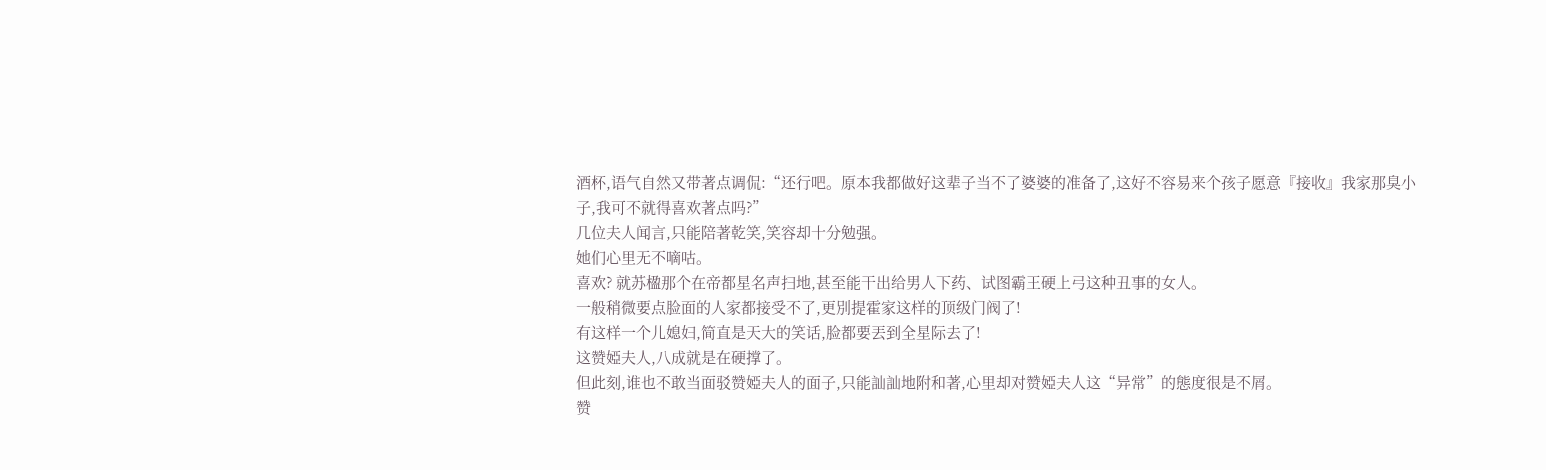酒杯,语气自然又带著点调侃:“还行吧。原本我都做好这辈子当不了婆婆的准备了,这好不容易来个孩子愿意『接收』我家那臭小子,我可不就得喜欢著点吗?”
几位夫人闻言,只能陪著乾笑,笑容却十分勉强。
她们心里无不嘀咕。
喜欢? 就苏楹那个在帝都星名声扫地,甚至能干出给男人下药、试图霸王硬上弓这种丑事的女人。
一般稍微要点脸面的人家都接受不了,更別提霍家这样的顶级门阀了!
有这样一个儿媳妇,简直是天大的笑话,脸都要丟到全星际去了!
这赞婭夫人,八成就是在硬撑了。
但此刻,谁也不敢当面驳赞婭夫人的面子,只能訕訕地附和著,心里却对赞婭夫人这“异常”的態度很是不屑。
赞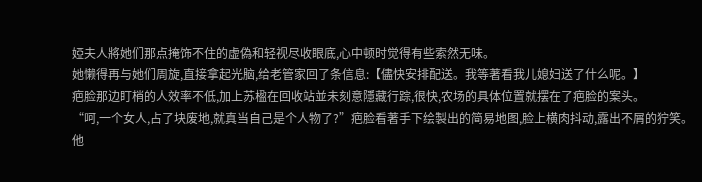婭夫人將她们那点掩饰不住的虚偽和轻视尽收眼底,心中顿时觉得有些索然无味。
她懒得再与她们周旋,直接拿起光脑,给老管家回了条信息:【儘快安排配送。我等著看我儿媳妇送了什么呢。】
疤脸那边盯梢的人效率不低,加上苏楹在回收站並未刻意隱藏行踪,很快,农场的具体位置就摆在了疤脸的案头。
“呵,一个女人,占了块废地,就真当自己是个人物了?”疤脸看著手下绘製出的简易地图,脸上横肉抖动,露出不屑的狞笑。
他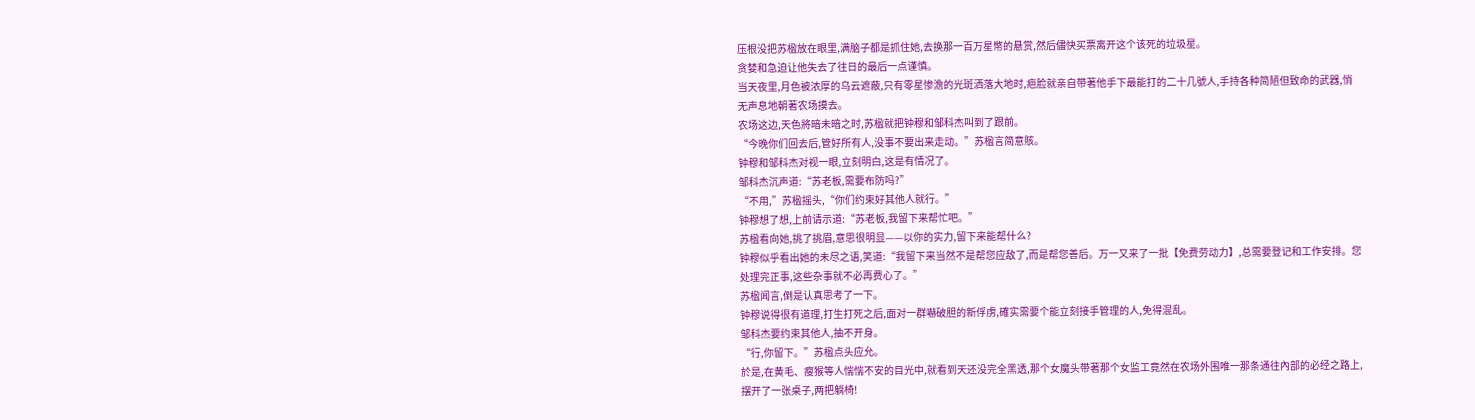压根没把苏楹放在眼里,满脑子都是抓住她,去换那一百万星幣的悬赏,然后儘快买票离开这个该死的垃圾星。
贪婪和急迫让他失去了往日的最后一点谨慎。
当天夜里,月色被浓厚的乌云遮蔽,只有零星惨澹的光斑洒落大地时,疤脸就亲自带著他手下最能打的二十几號人,手持各种简陋但致命的武器,悄无声息地朝著农场摸去。
农场这边,天色將暗未暗之时,苏楹就把钟穆和邹科杰叫到了跟前。
“今晚你们回去后,管好所有人,没事不要出来走动。”苏楹言简意賅。
钟穆和邹科杰对视一眼,立刻明白,这是有情况了。
邹科杰沉声道:“苏老板,需要布防吗?”
“不用,”苏楹摇头,“你们约束好其他人就行。”
钟穆想了想,上前请示道:“苏老板,我留下来帮忙吧。”
苏楹看向她,挑了挑眉,意思很明显——以你的实力,留下来能帮什么?
钟穆似乎看出她的未尽之语,笑道:“我留下来当然不是帮您应敌了,而是帮您善后。万一又来了一批【免费劳动力】,总需要登记和工作安排。您处理完正事,这些杂事就不必再费心了。”
苏楹闻言,倒是认真思考了一下。
钟穆说得很有道理,打生打死之后,面对一群嚇破胆的新俘虏,確实需要个能立刻接手管理的人,免得混乱。
邹科杰要约束其他人,抽不开身。
“行,你留下。”苏楹点头应允。
於是,在黄毛、瘦猴等人惴惴不安的目光中,就看到天还没完全黑透,那个女魔头带著那个女监工竟然在农场外围唯一那条通往內部的必经之路上,摆开了一张桌子,两把躺椅!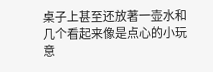桌子上甚至还放著一壶水和几个看起来像是点心的小玩意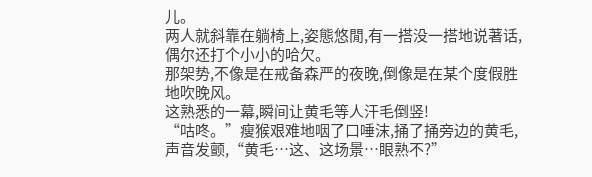儿。
两人就斜靠在躺椅上,姿態悠閒,有一搭没一搭地说著话,偶尔还打个小小的哈欠。
那架势,不像是在戒备森严的夜晚,倒像是在某个度假胜地吹晚风。
这熟悉的一幕,瞬间让黄毛等人汗毛倒竖!
“咕咚。”瘦猴艰难地咽了口唾沫,捅了捅旁边的黄毛,声音发颤,“黄毛…这、这场景…眼熟不?”